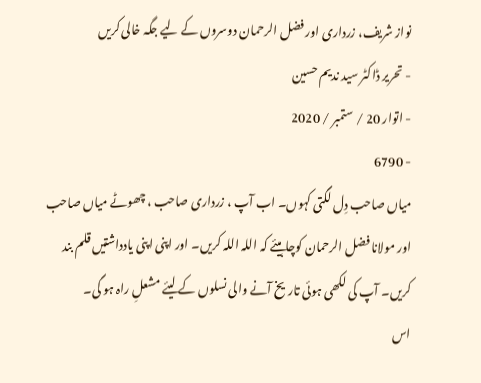نواز شریف، زرداری اور فضل الرحمان دوسروں کے لیے جگہ خالی کریں
- تحریر ڈاکٹر سید ندیم حسین
- اتوار 20 / ستمبر / 2020
- 6790
میاں صاحب دِل لگتی کہوں۔ اب آپ ، زرداری صاحب ، چھوٹے میاں صاحب اور مولانا فضل الرحمان کوچاہیئے کہ اللہ اللہ کریں۔ اور اپنی اپنی یادداشتیں قلم بند کریں۔ آپ کی لکھی ہوئی تاریخ آنے والی نسلوں کے لیئے مشعلِ راہ ہو گی۔
اس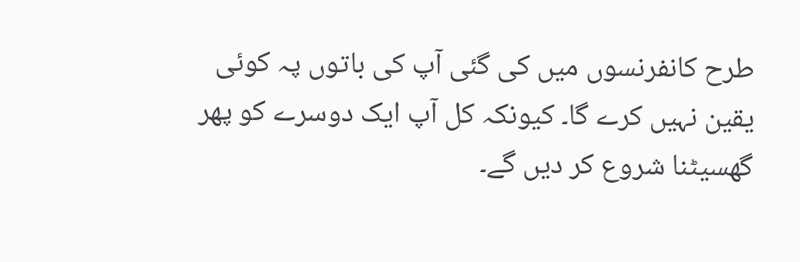طرح کانفرنسوں میں کی گئی آپ کی باتوں پہ کوئی یقین نہیں کرے گا۔ کیونکہ کل آپ ایک دوسرے کو پھر گھسیٹنا شروع کر دیں گے۔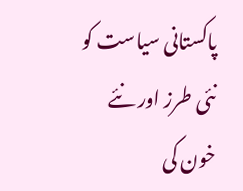پاکستانی سیاست کو نئی طرز اور نئے خون کی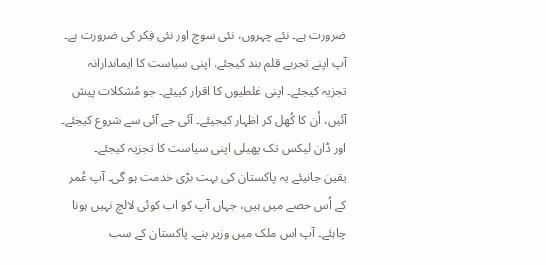ضرورت ہے۔ نئے چہروں، نئی سوچ اور نئی فِکر کی ضرورت ہے۔ آپ اپنے تجربے قلم بند کیجئے. اپنی سیاست کا ایماندارانہ تجزیہ کیجئے۔ اپنی غلطیوں کا اقرار کییئے۔ جو مُشکلات پیش آئیں، اُن کا کُھل کر اظہار کیجیئے۔ آئی جے آئی سے شروع کیجئے۔ اور ڈان لیکس تک پھیلی اپنی سیاست کا تجزیہ کیجئے۔
یقین جانیئے یہ پاکستان کی بہت بڑی خدمت ہو گی۔ آپ عُمر کے اُس حصے میں ہیں، جہاں آپ کو اب کوئی لالچ نہیں ہونا چاہئے۔ آپ اس ملک میں وزیر بنے۔ پاکستان کے سب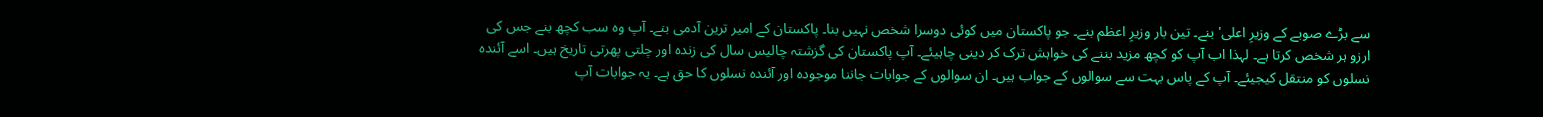سے بڑے صوبے کے وزیرِ اعلی' بنے۔ تین بار وزیرِ اعظم بنے۔ جو پاکستان میں کوئی دوسرا شخص نہیں بنا۔ پاکستان کے امیر ترین آدمی بنے۔ آپ وہ سب کچھ بنے جس کی ارزو ہر شخص کرتا ہے۔ لہذا اب آپ کو کچھ مزید بننے کی خواہش ترک کر دینی چاہیئے۔ آپ پاکستان کی گزشتہ چالیس سال کی زندہ اور چلتی پھرتی تاریخ ہیں۔ اسے آئندہ نسلوں کو منتقل کیجیئے۔ آپ کے پاس بہت سے سوالوں کے جواب ہیں۔ ان سوالوں کے جوابات جاننا موجودہ اور آئندہ نسلوں کا حق ہے۔ یہ جوابات آپ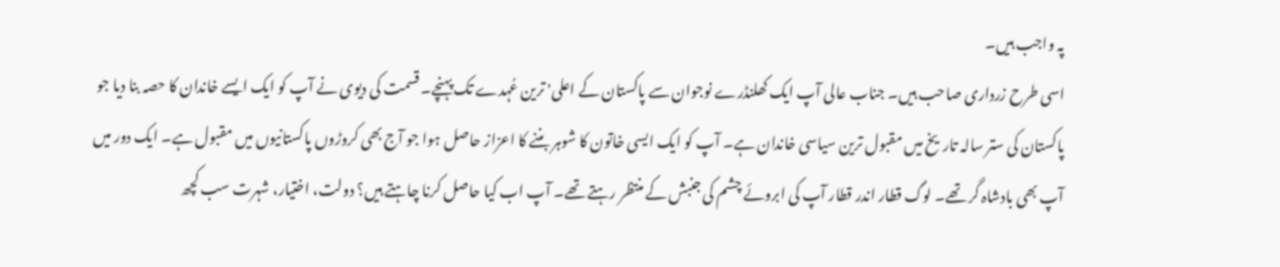پہ واجب ہیں۔
اسی طرح زرداری صاحب ہیں۔ جناب عالی آپ ایک کھلنڈرے نوجوان سے پاکستان کے اعلی' ترین عُہدے تک پہنچے۔ قسمت کی دیوی نے آپ کو ایک ایسے خاندان کا حصہ بنا دیا جو پاکستان کی ستر سالہ تاریخ میں مقبول ترین سیاسی خاندان ہے۔ آپ کو ایک ایسی خاتون کا شوہر بننے کا اعزاز حاصل ہوا جو آج بھی کروڑوں پاکستانیوں میں مقبول ہے۔ ایک دور میں آپ بھی بادشاہ گر تھے۔ لوگ قطار اندر قطار آپ کی ابروئے چشم کی جنبش کے منتظر رہتے تھے۔ آپ اب کیا حاصل کرنا چاہتے ہیں؟ دولت، اختیار، شہرت سب کچھ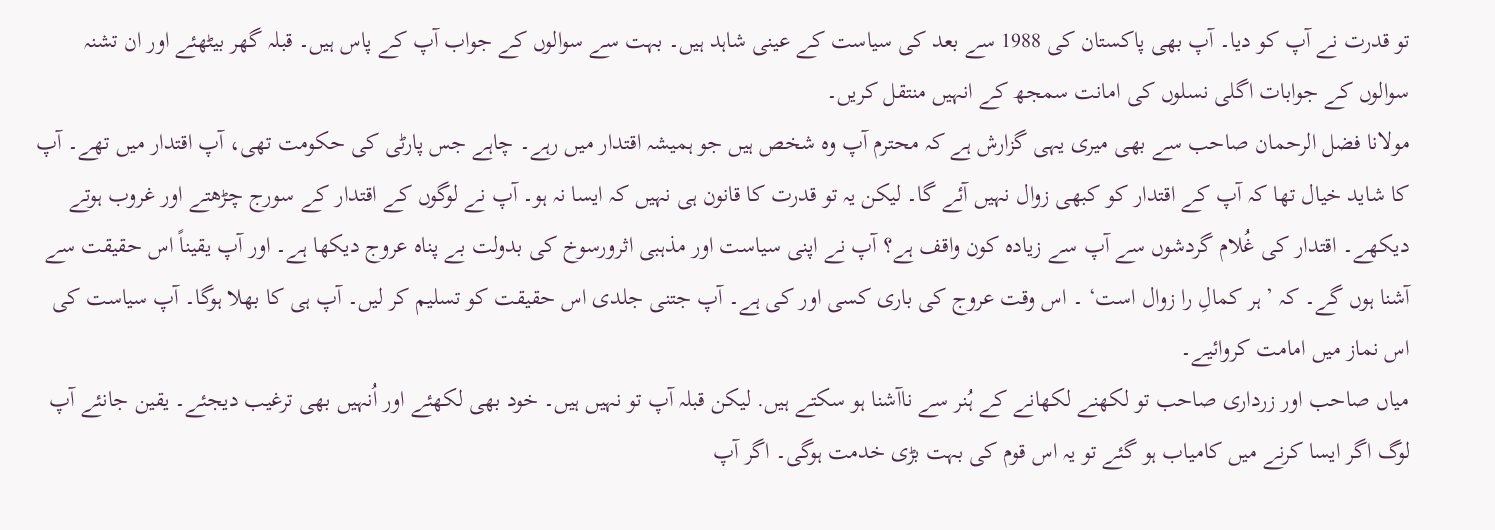تو قدرت نے آپ کو دیا۔ آپ بھی پاکستان کی 1988 سے بعد کی سیاست کے عینی شاہد ہیں۔ بہت سے سوالوں کے جواب آپ کے پاس ہیں۔ قبلہ گھر بیٹھئے اور ان تشنہ سوالوں کے جوابات اگلی نسلوں کی امانت سمجھ کے انہیں منتقل کریں۔
مولانا فضل الرحمان صاحب سے بھی میری یہی گزارش ہے کہ محترم آپ وہ شخص ہیں جو ہمیشہ اقتدار میں رہے۔ چاہے جس پارٹی کی حکومت تھی، آپ اقتدار میں تھے۔ آپ کا شاید خیال تھا کہ آپ کے اقتدار کو کبھی زوال نہیں آئے گا۔ لیکن یہ تو قدرت کا قانون ہی نہیں کہ ایسا نہ ہو۔ آپ نے لوگوں کے اقتدار کے سورج چڑھتے اور غروب ہوتے دیکھے۔ اقتدار کی غُلام گردشوں سے آپ سے زیادہ کون واقف ہے؟ آپ نے اپنی سیاست اور مذہبی اثرورسوخ کی بدولت بے پناہ عروج دیکھا ہے۔ اور آپ یقیناً اس حقیقت سے آشنا ہوں گے۔ کہ ’ ہر کمالِ را زوال است‘ ۔ اس وقت عروج کی باری کسی اور کی ہے۔ آپ جتنی جلدی اس حقیقت کو تسلیم کر لیں۔ آپ ہی کا بھلا ہوگا۔ آپ سیاست کی اس نماز میں امامت کروائیے۔
میاں صاحب اور زرداری صاحب تو لکھنے لکھانے کے ہُنر سے ناآشنا ہو سکتے ہیں. لیکن قبلہ آپ تو نہیں ہیں۔ خود بھی لکھئے اور اُنہیں بھی ترغیب دیجئے۔ یقین جانئے آپ لوگ اگر ایسا کرنے میں کامیاب ہو گئے تو یہ اس قوم کی بہت بڑی خدمت ہوگی۔ اگر آپ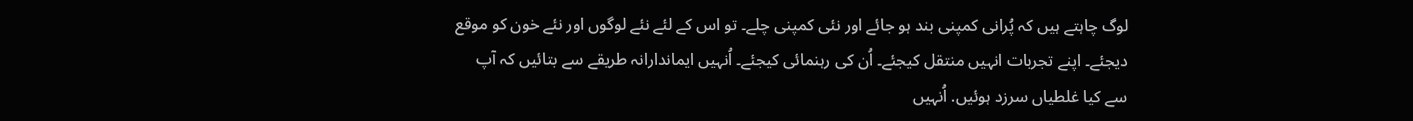لوگ چاہتے ہیں کہ پُرانی کمپنی بند ہو جائے اور نئی کمپنی چلے۔ تو اس کے لئے نئے لوگوں اور نئے خون کو موقع دیجئے۔ اپنے تجربات انہیں منتقل کیجئے۔ اُن کی رہنمائی کیجئے۔ اُنہیں ایماندارانہ طریقے سے بتائیں کہ آپ سے کیا غلطیاں سرزد ہوئیں. اُنہیں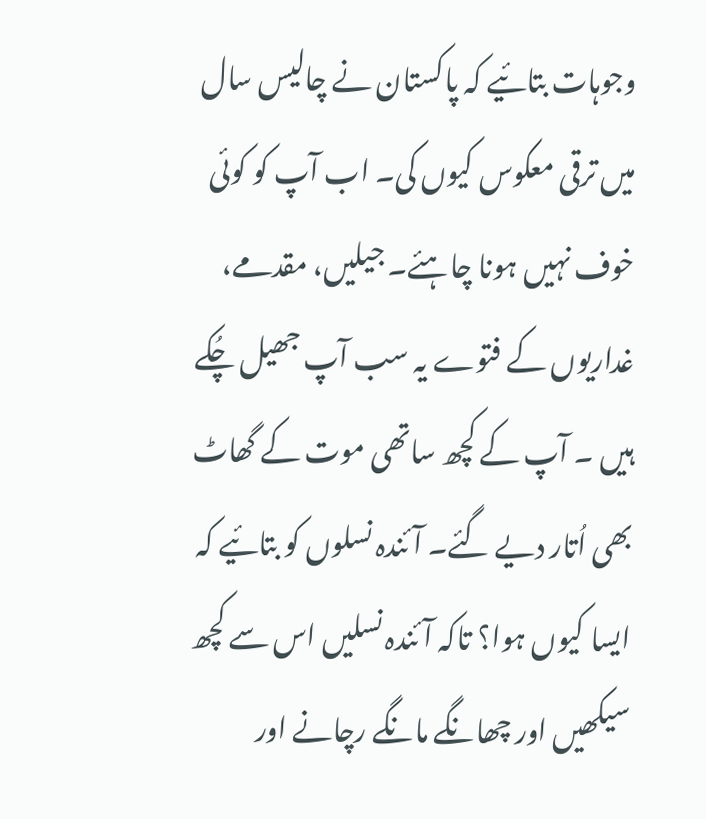وجوہات بتائیے کہ پاکستان نے چالیس سال میں ترقی معکوس کیوں کی۔ اب آپ کو کوئی خوف نہیں ہونا چاہئے۔ جیلیں، مقدمے، غداریوں کے فتوے یہ سب آپ جھیل چُکے ہیں ۔ آپ کے کچھ ساتھی موت کے گھاٹ بھی اُتار دیے گئے۔ آئندہ نسلوں کو بتائیے کہ ایسا کیوں ہوا؟ تاکہ آئندہ نسلیں اس سے کچھ سیکھیں اور چھانگے مانگے رچانے اور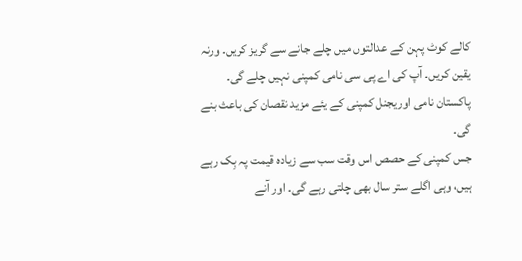کالے کوٹ پہن کے عدالتوں میں چلے جانے سے گریز کریں۔ ورنہ یقین کریں۔ آپ کی اے پی سی نامی کمپنی نہیں چلے گی۔ پاکستان نامی اوریجنل کمپنی کے یئے مزید نقصان کی باعث بنے گی۔
جس کمپنی کے حصص اس وقت سب سے زیادہ قیمت پہ بِک رہے ہیں، وہی اگلے ستر سال بھی چلتی رہے گی۔ اور آنے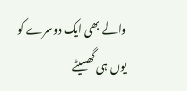والے بھی ایک دوسرے کو یوں ہی گھسیٹے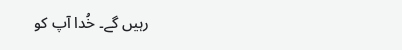رہیں گے۔ خُدا آپ کو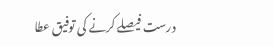درست فیصلے کرنے کی توفیق عطا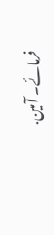فرمائے۔ آمین.